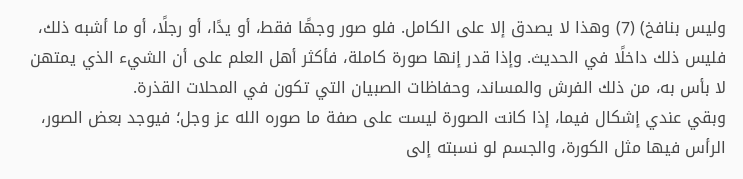وليس بنافخ) (7) وهذا لا يصدق إلا على الكامل. فلو صور وجهًا فقط، أو يدًا، أو رجلًا، أو ما أشبه ذلك، فليس ذلك داخلًا في الحديث. وإذا قدر إنها صورة كاملة، فأكثر أهل العلم على أن الشيء الذي يمتهن لا بأس به، من ذلك الفرش والمساند، وحفاظات الصبيان التي تكون في المحلات القذرة.
وبقي عندي إشكال فيما، إذا كانت الصورة ليست على صفة ما صوره الله عز وجل؛ فيوجد بعض الصور، الرأس فيها مثل الكورة، والجسم لو نسبته إلى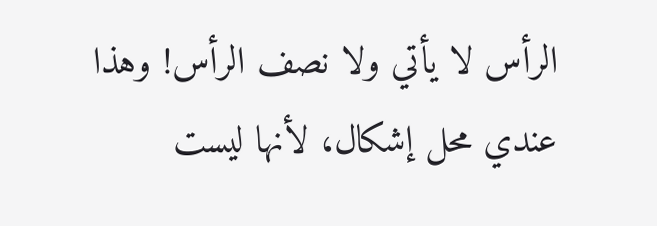الرأس لا يأتي ولا نصف الرأس! وهذا عندي محل إشكال، لأنها ليست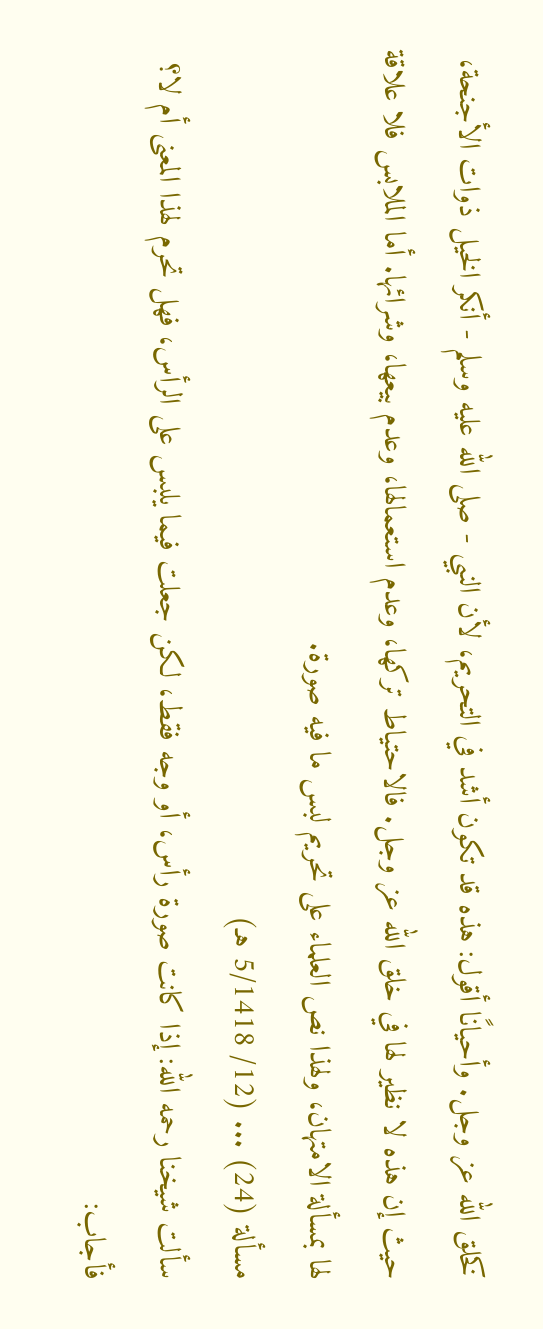كخلق الله عز وجل. وأحيانًا أقول: هذه قد تكون أشد في التحريم، لأن النبي - صلى الله عليه وسلم - أنكر الخيل ذوات الأجنحة، حيث إن هذه لا نظير لها في خلق الله عز وجل. فالاحتياط تركها، وعدم استعمالها، وعدم بيعها، وشرائها. أما الملابس فلا علاقة لها بمسألة الامتهان، ولهذا نص العلماء على تحريم لبس ما فيه صورة.
مسألة (24) ... (12/ 5/1418 هـ)
سألت شيخنا رحمه الله: إذا كانت صورة رأس، أو وجه فقط، لكن جعلت فيما يلبس على الرأس، فهل تحرم لهذا المعنى أم لا؟
فأجاب: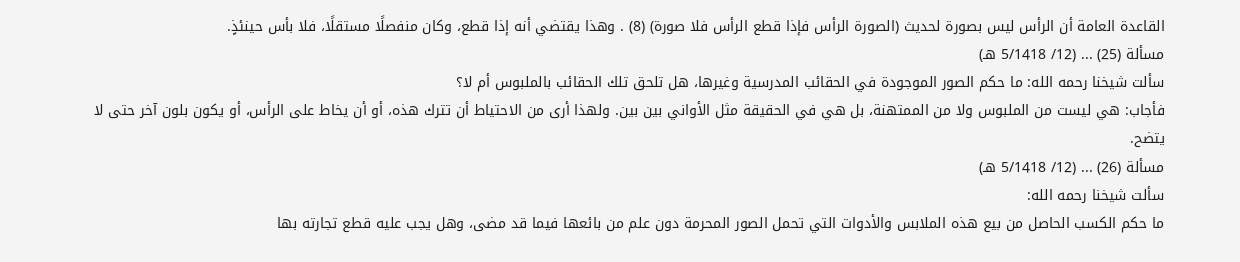القاعدة العامة أن الرأس ليس بصورة لحديث (الصورة الرأس فإذا قطع الرأس فلا صورة) (8) . وهذا يقتضي أنه إذا قطع، وكان منفصلًا مستقلًا، فلا بأس حينئذٍ.
مسألة (25) ... (12/ 5/1418 هـ)
سألت شيخنا رحمه الله: ما حكم الصور الموجودة في الحقائب المدرسية وغيرها، هل تلحق تلك الحقائب بالملبوس أم لا؟
فأجاب: هي ليست من الملبوس ولا من الممتهنة، بل هي في الحقيقة مثل الأواني بين بين. ولهذا أرى من الاحتياط أن تترك هذه، أو أن يخاط على الرأس، أو يكون بلون آخر حتى لا يتضح.
مسألة (26) ... (12/ 5/1418 هـ)
سألت شيخنا رحمه الله:
ما حكم الكسب الحاصل من بيع هذه الملابس والأدوات التي تحمل الصور المحرمة دون علم من بائعها فيما قد مضى، وهل يجب عليه قطع تجارته بها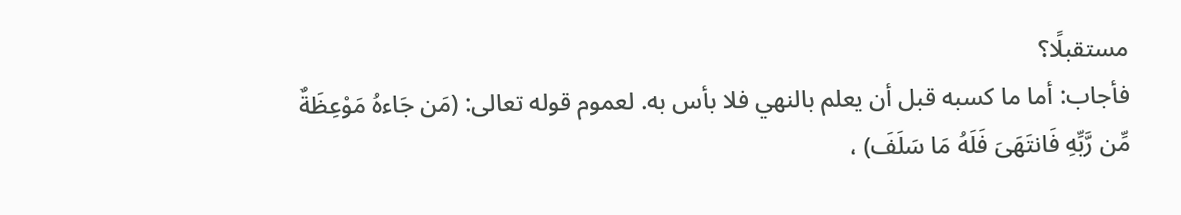مستقبلًا؟
فأجاب: أما ما كسبه قبل أن يعلم بالنهي فلا بأس به. لعموم قوله تعالى: (مَن جَاءهُ مَوْعِظَةٌ مِّن رَّبِّهِ فَانتَهَىَ فَلَهُ مَا سَلَفَ) ،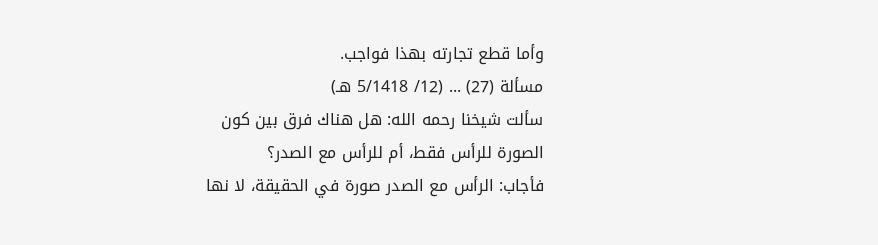وأما قطع تجارته بهذا فواجب.
مسألة (27) ... (12/ 5/1418 هـ)
سألت شيخنا رحمه الله: هل هناك فرق بين كون الصورة للرأس فقط، أم للرأس مع الصدر؟
فأجاب: الرأس مع الصدر صورة في الحقيقة، لا نها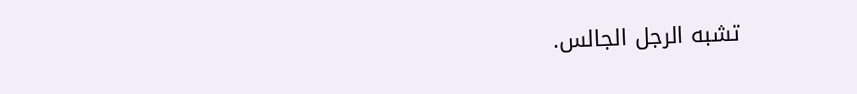تشبه الرجل الجالس.